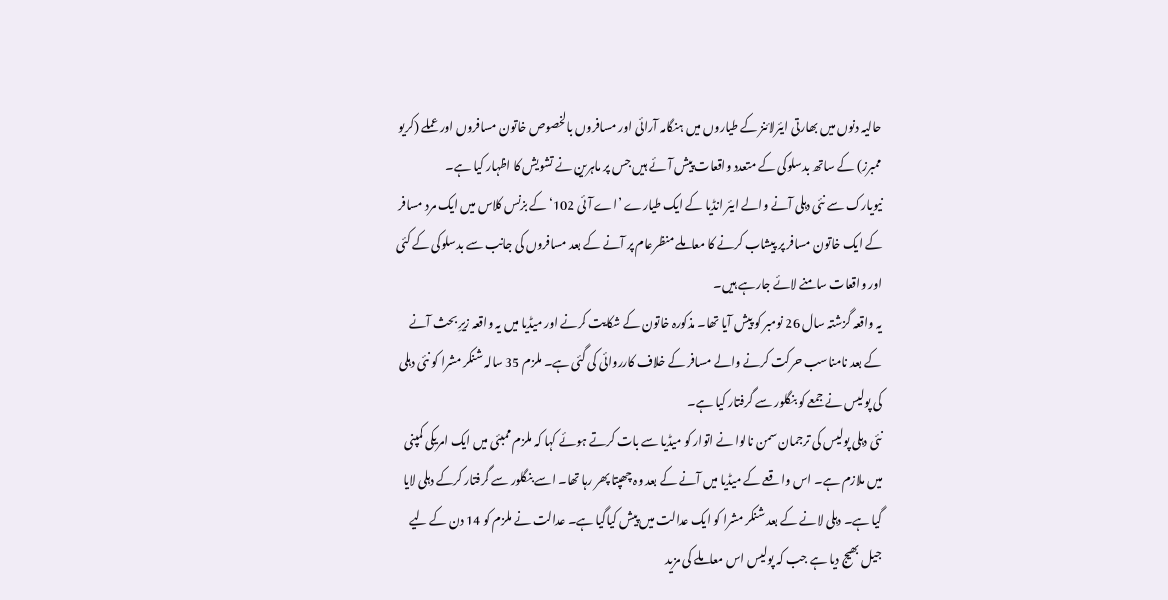حالیہ دنوں میں بھارتی ایئرلائنز کے طیاروں میں ہنگامہ آرائی اور مسافروں بالخصوص خاتون مسافروں اور عملے (کریو ممبرز) کے ساتھ بدسلوکی کے متعدد واقعات پیش آئے ہیں جس پر ماہرین نے تشویش کا اظہار کیا ہے۔
نیویارک سے نئی دہلی آنے والے ایئر انڈیا کے ایک طیارے ’اے آئی 102‘ کے بزنس کلاس میں ایک مرد مسافر کے ایک خاتون مسافر پر پیشاب کرنے کا معاملے منظرعام پر آنے کے بعد مسافروں کی جانب سے بدسلوکی کے کئی اور واقعات سامنے لائے جارہے ہیں۔
یہ واقعہ گزشتہ سال 26 نومبر کو پیش آیا تھا۔ مذکورہ خاتون کے شکایت کرنے اور میڈیا میں یہ واقعہ زیرِ بحث آنے کے بعد نامناسب حرکت کرنے والے مسافر کے خلاف کارروائی کی گئی ہے۔ ملزم 35 سالہ شنکر مشرا کو نئی دہلی کی پولیس نے جمعے کو بنگلور سے گرفتار کیا ہے۔
نئی دہلی پولیس کی ترجمان سمن نالوا نے اتوار کو میڈیا سے بات کرتے ہوئے کہا کہ ملزم ممبئی میں ایک امریکی کمپنی میں ملازم ہے۔ اس واقعے کے میڈیا میں آنے کے بعد وہ چھپتا پھر رہا تھا۔ اسے بنگلور سے گرفتار کرکے دہلی لایا گیا ہے۔ دہلی لانے کے بعد شنکر مشرا کو ایک عدالت میں پیش کیاگیا ہے۔ عدالت نے ملزم کو 14 دن کے لیے جیل بھیج دیا ہے جب کہ پولیس اس معاملے کی مزید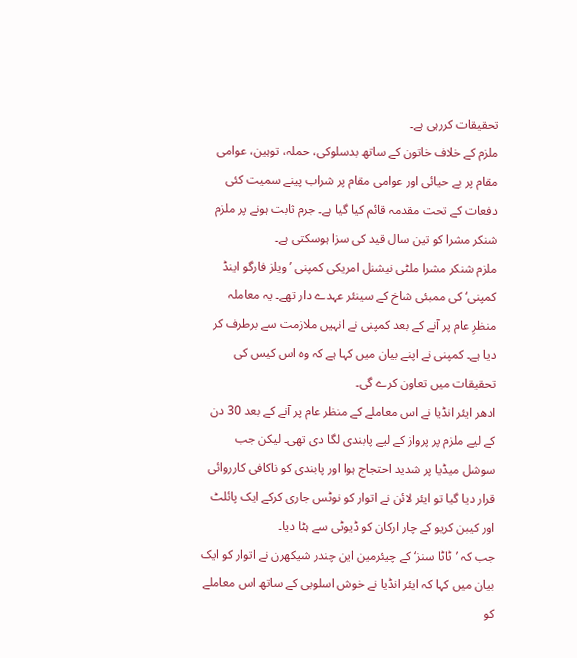تحقیقات کررہی ہے۔
ملزم کے خلاف خاتون کے ساتھ بدسلوکی، حملہ، توہین، عوامی مقام پر بے حیائی اور عوامی مقام پر شراب پینے سمیت کئی دفعات کے تحت مقدمہ قائم کیا گیا ہے۔ جرم ثابت ہونے پر ملزم شنکر مشرا کو تین سال قید کی سزا ہوسکتی ہے۔
ملزم شنکر مشرا ملٹی نیشنل امریکی کمپنی ’ویلز فارگو اینڈ کمپنی‘ کی ممبئی شاخ کے سینئر عہدے دار تھے۔ یہ معاملہ منظرِ عام پر آنے کے بعد کمپنی نے انہیں ملازمت سے برطرف کر دیا ہے۔ کمپنی نے اپنے بیان میں کہا ہے کہ وہ اس کیس کی تحقیقات میں تعاون کرے گی۔
ادھر ایئر انڈیا نے اس معاملے کے منظر عام پر آنے کے بعد 30 دن کے لیے ملزم پر پرواز کے لیے پابندی لگا دی تھی۔ لیکن جب سوشل میڈیا پر شدید احتجاج ہوا اور پابندی کو ناکافی کارروائی قرار دیا گیا تو ایئر لائن نے اتوار کو نوٹس جاری کرکے ایک پائلٹ اور کیبن کریو کے چار ارکان کو ڈیوٹی سے ہٹا دیا۔
جب کہ ’ٹاٹا سنز‘ کے چیئرمین این چندر شیکھرن نے اتوار کو ایک بیان میں کہا کہ ایئر انڈیا نے خوش اسلوبی کے ساتھ اس معاملے کو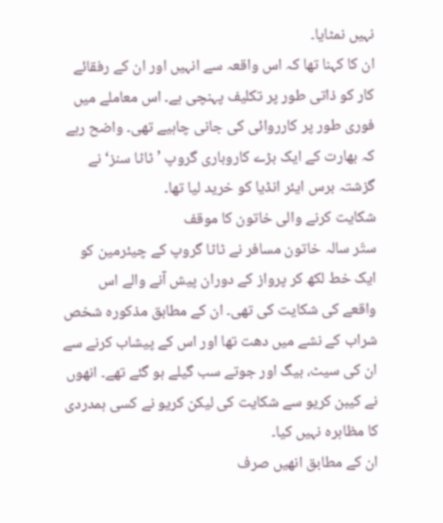نہیں نمٹایا۔
ان کا کہنا تھا کہ اس واقعہ سے انہیں اور ان کے رفقائے کار کو ذاتی طور پر تکلیف پہنچی ہے۔ اس معاملے میں فوری طور پر کارروائی کی جانی چاہیے تھی۔ واضح رہے کہ بھارت کے ایک بڑے کاروباری گروپ ’ ٹاٹا سنز‘ نے گزشتہ برس ایئر انڈیا کو خرید لیا تھا۔
شکایت کرنے والی خاتون کا موقف
ستّر سالہ خاتون مسافر نے ٹاٹا گروپ کے چیئرمین کو ایک خط لکھ کر پرواز کے دوران پیش آنے والے اس واقعے کی شکایت کی تھی۔ ان کے مطابق مذکورہ شخص شراب کے نشے میں دھت تھا اور اس کے پیشاب کرنے سے ان کی سیٹ، بیگ اور جوتے سب گیلے ہو گئے تھے۔ انھوں نے کیبن کریو سے شکایت کی لیکن کریو نے کسی ہمدردی کا مظاہرہ نہیں کیا۔
ان کے مطابق انھیں صرف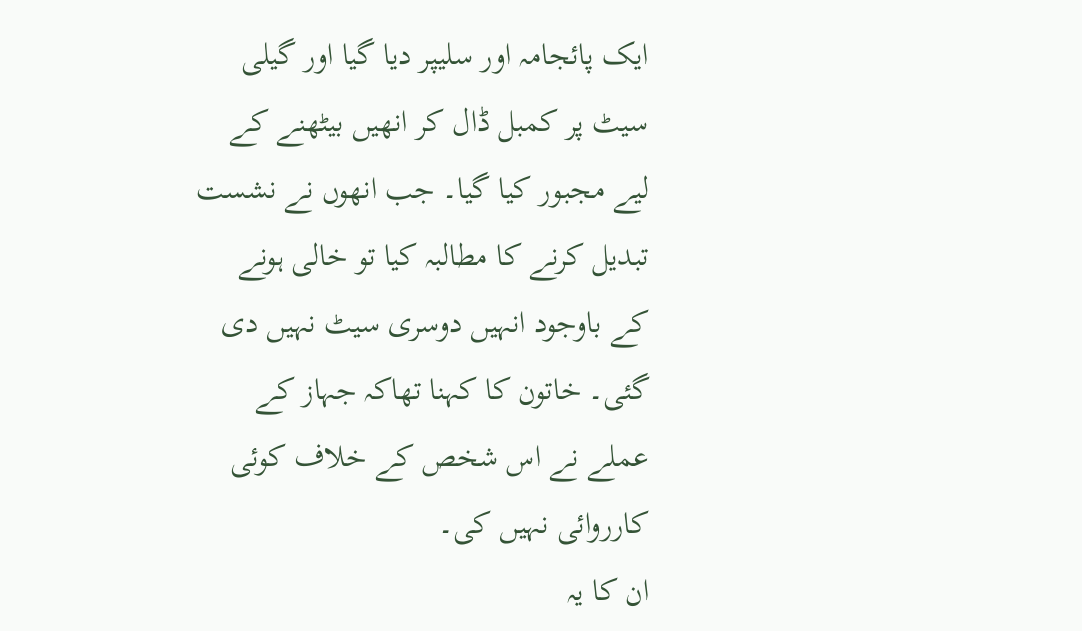ایک پائجامہ اور سلیپر دیا گیا اور گیلی سیٹ پر کمبل ڈال کر انھیں بیٹھنے کے لیے مجبور کیا گیا۔ جب انھوں نے نشست تبدیل کرنے کا مطالبہ کیا تو خالی ہونے کے باوجود انہیں دوسری سیٹ نہیں دی گئی۔ خاتون کا کہنا تھاکہ جہاز کے عملے نے اس شخص کے خلاف کوئی کارروائی نہیں کی۔
ان کا یہ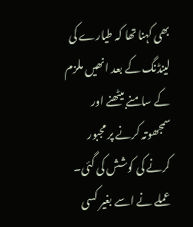بھی کہنا تھا کہ طیارے کی لینڈنگ کے بعد انھیں ملزم کے سامنے بیٹھنے اور سمجھوتہ کرنے پر مجبور کرنے کی کوشش کی گئی۔ عملے نے اسے بغیر کسی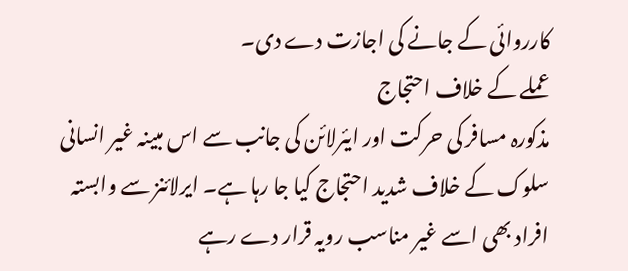کارروائی کے جانے کی اجازت دے دی۔
عملے کے خلاف احتجاج
مذکورہ مسافر کی حرکت اور ایئرلائن کی جانب سے اس مبینہ غیر انسانی سلوک کے خلاف شدید احتجاج کیا جا رہا ہے۔ ایرلائنز سے وابستہ افراد بھی اسے غیر مناسب رویہ قرار دے رہے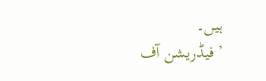ہیں۔
’فیڈریشن آف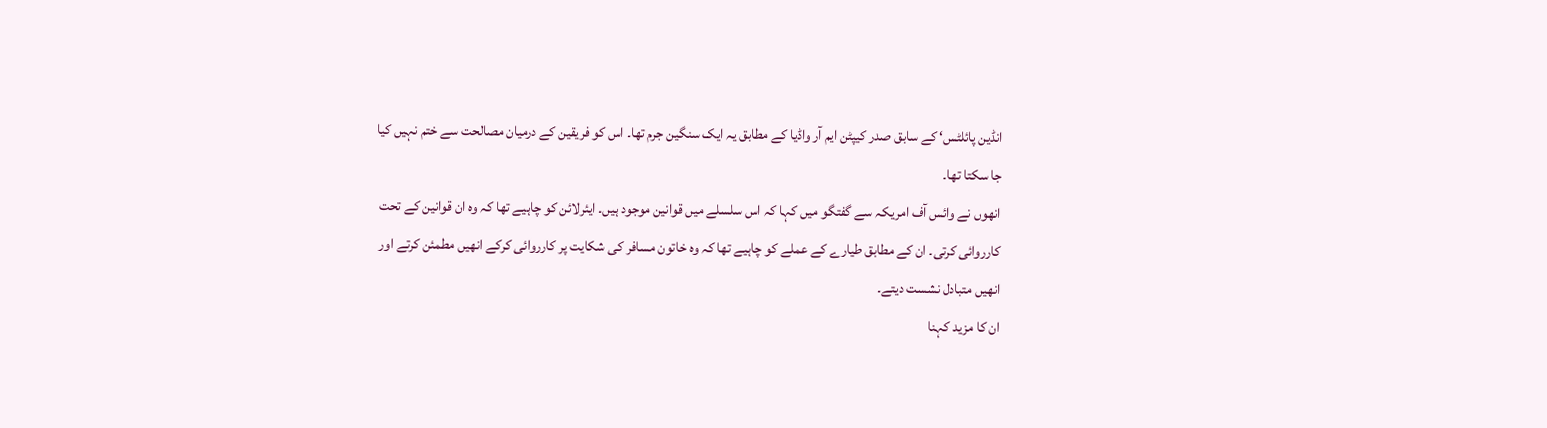انڈین پائلٹس‘ کے سابق صدر کیپٹن ایم آر واڈیا کے مطابق یہ ایک سنگین جرم تھا۔ اس کو فریقین کے درمیان مصالحت سے ختم نہیں کیا جا سکتا تھا۔
انھوں نے وائس آف امریکہ سے گفتگو میں کہا کہ اس سلسلے میں قوانین موجود ہیں۔ ایئرلائن کو چاہیے تھا کہ وہ ان قوانین کے تحت کارروائی کرتی۔ ان کے مطابق طیارے کے عملے کو چاہیے تھا کہ وہ خاتون مسافر کی شکایت پر کارروائی کرکے انھیں مطمئن کرتے اور انھیں متبادل نشست دیتے۔
ان کا مزید کہنا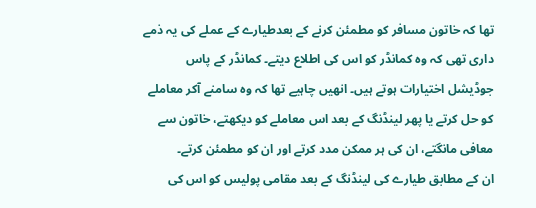تھا کہ خاتون مسافر کو مطمئن کرنے کے بعدطیارے کے عملے کی یہ ذمے داری تھی کہ وہ کمانڈر کو اس کی اطلاع دیتے۔ کمانڈر کے پاس جوڈیشل اختیارات ہوتے ہیں۔ انھیں چاہیے تھا کہ وہ سامنے آکر معاملے کو حل کرتے یا پھر لینڈنگ کے بعد اس معاملے کو دیکھتے، خاتون سے معافی مانگتے، ان کی ہر ممکن مدد کرتے اور ان کو مطمئن کرتے۔
ان کے مطابق طیارے کی لینڈنگ کے بعد مقامی پولیس کو اس کی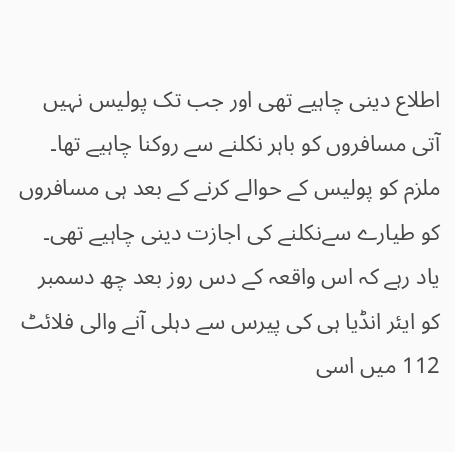اطلاع دینی چاہیے تھی اور جب تک پولیس نہیں آتی مسافروں کو باہر نکلنے سے روکنا چاہیے تھا۔ ملزم کو پولیس کے حوالے کرنے کے بعد ہی مسافروں کو طیارے سےنکلنے کی اجازت دینی چاہیے تھی۔
یاد رہے کہ اس واقعہ کے دس روز بعد چھ دسمبر کو ایئر انڈیا ہی کی پیرس سے دہلی آنے والی فلائٹ 112 میں اسی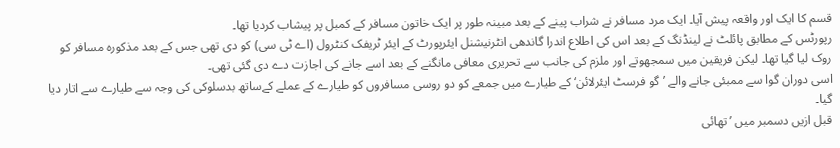قسم کا ایک اور واقعہ پیش آیا۔ ایک مرد مسافر نے شراب پینے کے بعد مبینہ طور پر ایک خاتون مسافر کے کمبل پر پیشاب کردیا تھا۔
رپورٹس کے مطابق پائلٹ نے لینڈنگ کے بعد اس کی اطلاع اندرا گاندھی انٹرنیشنل ایئرپورٹ کے ایئر ٹریفک کنٹرول (اے ٹی سی) کو دی تھی جس کے بعد مذکورہ مسافر کو روک لیا گیا تھا۔ لیکن فریقین میں سمجھوتے اور ملزم کی جانب سے تحریری معافی مانگنے کے بعد اسے جانے کی اجازت دے دی گئی تھی۔
اسی دوران گوا سے ممبئی جانے والے ’گو فرسٹ ایئرلائن‘ کے طیارے میں جمعے کو دو روسی مسافروں کو طیارے کے عملے کےساتھ بدسلوکی کی وجہ سے طیارے سے اتار دیا گیا۔
قبل ازیں دسمبر میں ’تھائی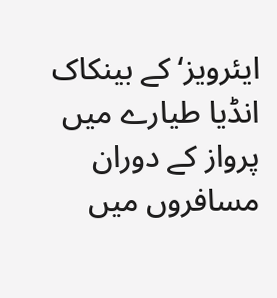ایئرویز‘ کے بینکاک انڈیا طیارے میں پرواز کے دوران مسافروں میں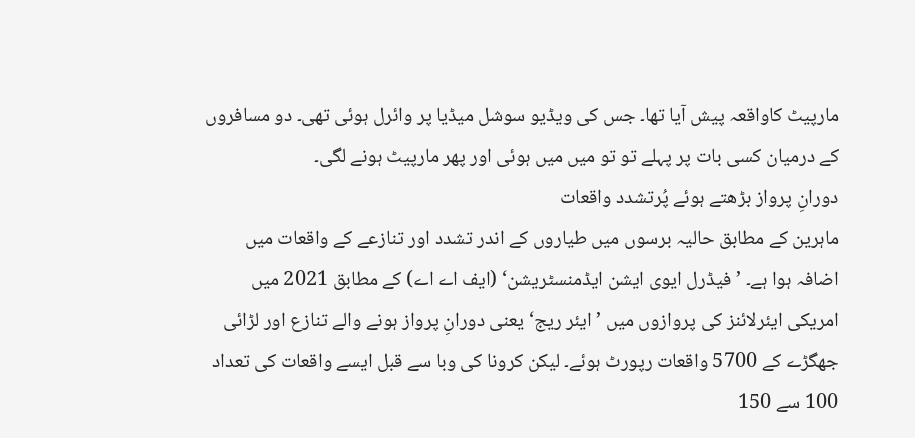مارپیٹ کاواقعہ پیش آیا تھا۔ جس کی ویڈیو سوشل میڈیا پر وائرل ہوئی تھی۔ دو مسافروں کے درمیان کسی بات پر پہلے تو تو میں میں ہوئی اور پھر مارپیٹ ہونے لگی۔
دورانِ پرواز بڑھتے ہوئے پُرتشدد واقعات
ماہرین کے مطابق حالیہ برسوں میں طیاروں کے اندر تشدد اور تنازعے کے واقعات میں اضافہ ہوا ہے۔ ’فیڈرل ایوی ایشن ایڈمنسٹریشن‘ (ایف اے اے) کے مطابق 2021 میں امریکی ایئرلائنز کی پروازوں میں ’ایئر ریج‘ یعنی دورانِ پرواز ہونے والے تنازع اور لڑائی جھگڑے کے 5700 واقعات رپورٹ ہوئے۔ لیکن کرونا کی وبا سے قبل ایسے واقعات کی تعداد 100 سے 150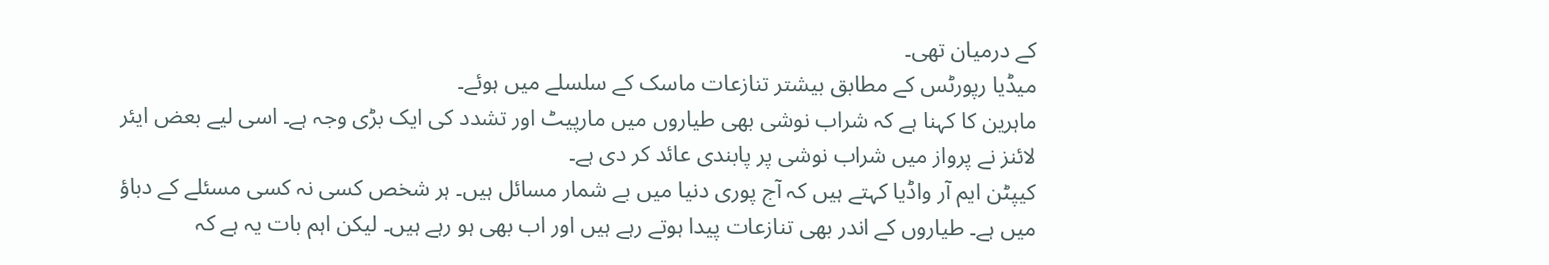کے درمیان تھی۔
میڈیا رپورٹس کے مطابق بیشتر تنازعات ماسک کے سلسلے میں ہوئے۔
ماہرین کا کہنا ہے کہ شراب نوشی بھی طیاروں میں مارپیٹ اور تشدد کی ایک بڑی وجہ ہے۔ اسی لیے بعض ایئر لائنز نے پرواز میں شراب نوشی پر پابندی عائد کر دی ہے۔
کیپٹن ایم آر واڈیا کہتے ہیں کہ آج پوری دنیا میں بے شمار مسائل ہیں۔ ہر شخص کسی نہ کسی مسئلے کے دباؤ میں ہے۔ طیاروں کے اندر بھی تنازعات پیدا ہوتے رہے ہیں اور اب بھی ہو رہے ہیں۔ لیکن اہم بات یہ ہے کہ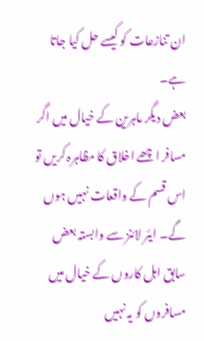ان تنازعات کو کیسے حل کیا جاتا ہے۔
بعض دیگر ماہرین کے خیال میں اگر مسافر اچھے اخلاق کا مظاہرہ کریں تو اس قسم کے واقعات نہیں ہوں گے۔ ایئر لائنز سے وابستہ بعض سابق اہل کاروں کے خیال میں مسافروں کو یہ نہیں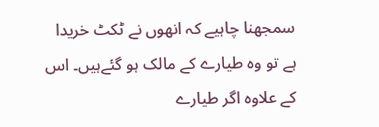سمجھنا چاہیے کہ انھوں نے ٹکٹ خریدا ہے تو وہ طیارے کے مالک ہو گئےہیں۔ اس کے علاوہ اگر طیارے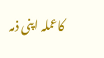کاعملہ اپنی ذمہ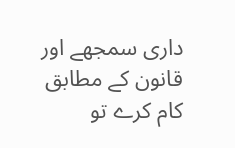داری سمجھے اور قانون کے مطابق کام کرے تو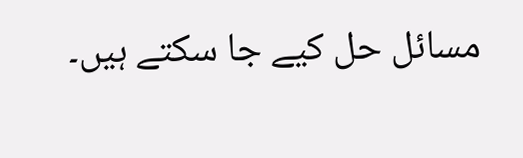مسائل حل کیے جا سکتے ہیں۔